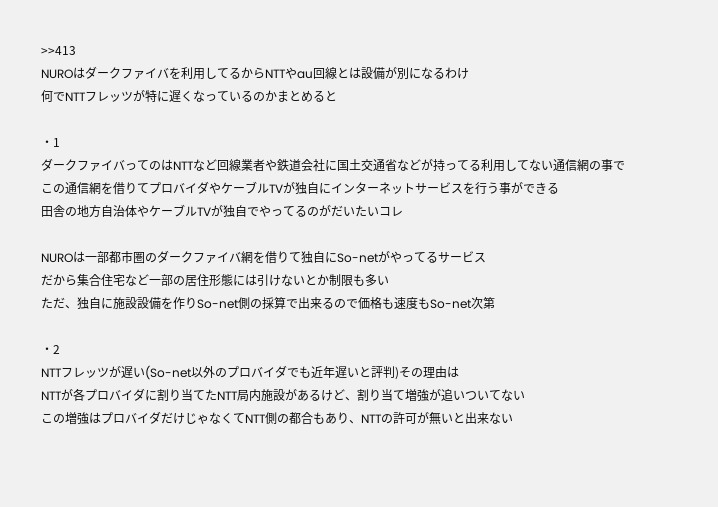>>413
NUROはダークファイバを利用してるからNTTやau回線とは設備が別になるわけ
何でNTTフレッツが特に遅くなっているのかまとめると

・1
ダークファイバってのはNTTなど回線業者や鉄道会社に国土交通省などが持ってる利用してない通信網の事で
この通信網を借りてプロバイダやケーブルTVが独自にインターネットサービスを行う事ができる
田舎の地方自治体やケーブルTVが独自でやってるのがだいたいコレ

NUROは一部都市圏のダークファイバ網を借りて独自にSo-netがやってるサービス
だから集合住宅など一部の居住形態には引けないとか制限も多い
ただ、独自に施設設備を作りSo-net側の採算で出来るので価格も速度もSo-net次第

・2
NTTフレッツが遅い(So-net以外のプロバイダでも近年遅いと評判)その理由は
NTTが各プロバイダに割り当てたNTT局内施設があるけど、割り当て増強が追いついてない
この増強はプロバイダだけじゃなくてNTT側の都合もあり、NTTの許可が無いと出来ない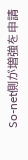So-net側が増強を申請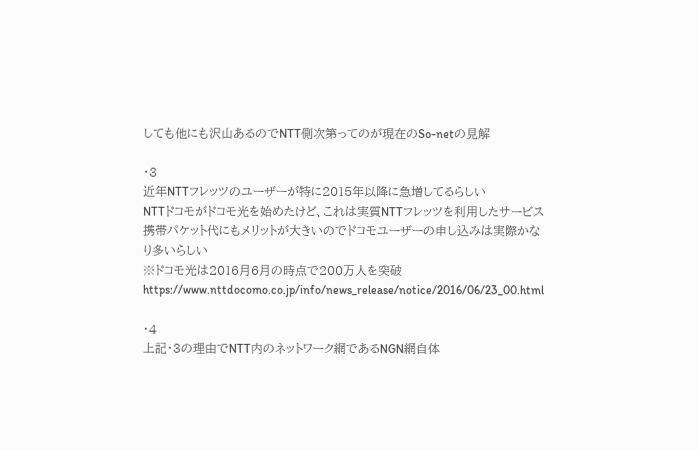しても他にも沢山あるのでNTT側次第ってのが現在のSo-netの見解

・3
近年NTTフレッツのユーザーが特に2015年以降に急増してるらしい
NTTドコモがドコモ光を始めたけど、これは実質NTTフレッツを利用したサービス
携帯パケット代にもメリットが大きいのでドコモユーザーの申し込みは実際かなり多いらしい
※ドコモ光は2016月6月の時点で200万人を突破
https://www.nttdocomo.co.jp/info/news_release/notice/2016/06/23_00.html

・4
上記・3の理由でNTT内のネットワーク網であるNGN網自体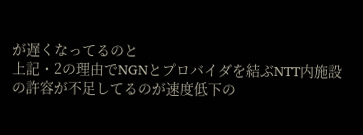が遅くなってるのと
上記・2の理由でNGNとプロバイダを結ぶNTT内施設の許容が不足してるのが速度低下の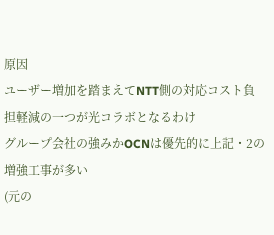原因
ユーザー増加を踏まえてNTT側の対応コスト負担軽減の一つが光コラボとなるわけ
グループ会社の強みかOCNは優先的に上記・2の増強工事が多い
(元の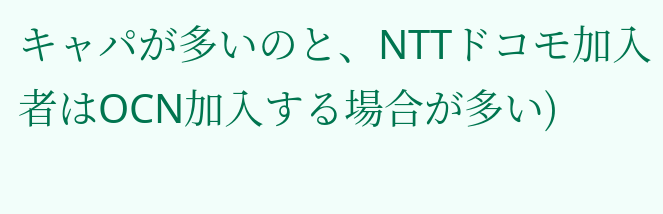キャパが多いのと、NTTドコモ加入者はOCN加入する場合が多い)